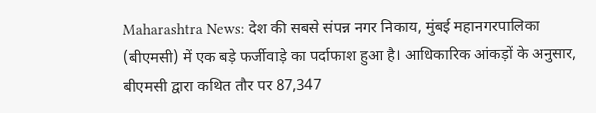Maharashtra News: देश की सबसे संपन्न नगर निकाय, मुंबई महानगरपालिका (बीएमसी) में एक बड़े फर्जीवाड़े का पर्दाफाश हुआ है। आधिकारिक आंकड़ों के अनुसार, बीएमसी द्वारा कथित तौर पर 87,347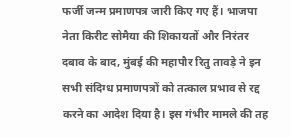फर्जी जन्म प्रमाणपत्र जारी किए गए हैं। भाजपा नेता किरीट सोमैया की शिकायतों और निरंतर दबाव के बाद, मुंबई की महापौर रितु तावड़े ने इन सभी संदिग्ध प्रमाणपत्रों को तत्काल प्रभाव से रद्द करने का आदेश दिया है। इस गंभीर मामले की तह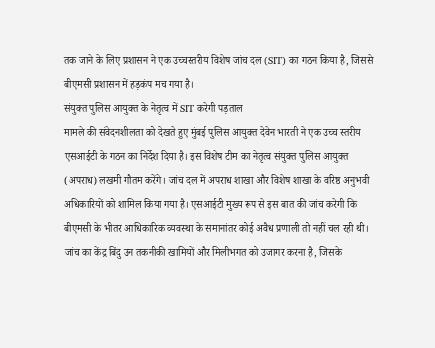तक जाने के लिए प्रशासन ने एक उच्चस्तरीय विशेष जांच दल (SIT) का गठन किया है, जिससे बीएमसी प्रशासन में हड़कंप मच गया है।
संयुक्त पुलिस आयुक्त के नेतृत्व में SIT करेगी पड़ताल
मामले की संवेदनशीलता को देखते हुए मुंबई पुलिस आयुक्त देवेन भारती ने एक उच्च स्तरीय एसआईटी के गठन का निर्देश दिया है। इस विशेष टीम का नेतृत्व संयुक्त पुलिस आयुक्त (अपराध) लखमी गौतम करेंगे। जांच दल में अपराध शाखा और विशेष शाखा के वरिष्ठ अनुभवी अधिकारियों को शामिल किया गया है। एसआईटी मुख्य रूप से इस बात की जांच करेगी कि बीएमसी के भीतर आधिकारिक व्यवस्था के समानांतर कोई अवैध प्रणाली तो नहीं चल रही थी। जांच का केंद्र बिंदु उन तकनीकी खामियों और मिलीभगत को उजागर करना है, जिसके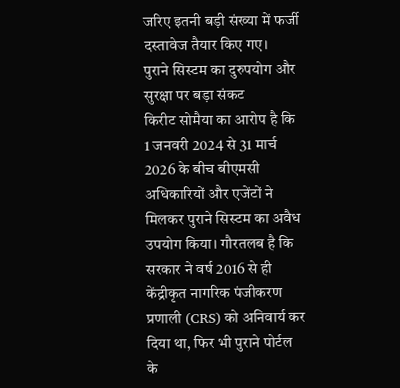जरिए इतनी बड़ी संख्या में फर्जी दस्तावेज तैयार किए गए।
पुराने सिस्टम का दुरुपयोग और सुरक्षा पर बड़ा संकट
किरीट सोमैया का आरोप है कि 1 जनवरी 2024 से 31 मार्च 2026 के बीच बीएमसी अधिकारियों और एजेंटों ने मिलकर पुराने सिस्टम का अवैध उपयोग किया। गौरतलब है कि सरकार ने वर्ष 2016 से ही केंद्रीकृत नागरिक पंजीकरण प्रणाली (CRS) को अनिवार्य कर दिया था, फिर भी पुराने पोर्टल के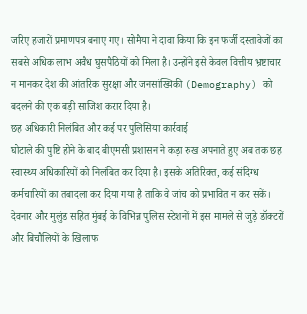जरिए हजारों प्रमाणपत्र बनाए गए। सोमैया ने दावा किया कि इन फर्जी दस्तावेजों का सबसे अधिक लाभ अवैध घुसपैठियों को मिला है। उन्होंने इसे केवल वित्तीय भ्रष्टाचार न मानकर देश की आंतरिक सुरक्षा और जनसांख्यिकी (Demography) को बदलने की एक बड़ी साजिश करार दिया है।
छह अधिकारी निलंबित और कई पर पुलिसिया कार्रवाई
घोटाले की पुष्टि होने के बाद बीएमसी प्रशासन ने कड़ा रुख अपनाते हुए अब तक छह स्वास्थ्य अधिकारियों को निलंबित कर दिया है। इसके अतिरिक्त, कई संदिग्ध कर्मचारियों का तबादला कर दिया गया है ताकि वे जांच को प्रभावित न कर सकें। देवनार और मुलुंड सहित मुंबई के विभिन्न पुलिस स्टेशनों में इस मामले से जुड़े डॉक्टरों और बिचौलियों के खिलाफ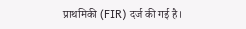प्राथमिकी (FIR) दर्ज की गई है।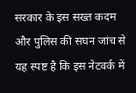सरकार के इस सख्त कदम और पुलिस की सघन जांच से यह स्पष्ट है कि इस नेटवर्क में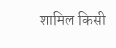शामिल किसी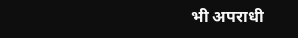भी अपराधी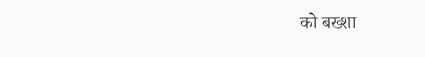को बख्शा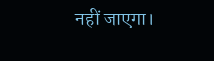नहीं जाएगा।